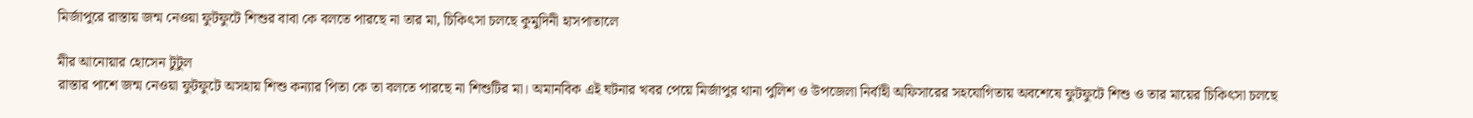মির্জাপুরে রাস্তায় জন্ম নেওয়া ফুটফুটে শিশুর বাবা কে বলতে পারছে না তার মা, চিকিৎসা চলছে কুমুদিনী হাসপাতালে

মীর আনোয়ার হোসেন টুটুল
রাস্তার পাশে জন্ম নেওয়া ফুটফুটে অসহায় শিশু কন্যার পিতা কে তা বলতে পারছে না শিশুটির মা। অমানবিক এই ঘটনার খবর পেয়ে মির্জাপুর থানা পুলিশ ও উপজেলা নির্বাহী অফিসারের সহযোগিতায় অবশেষে ফুটফুটে শিশু ও তার মায়ের চিকিৎসা চলছে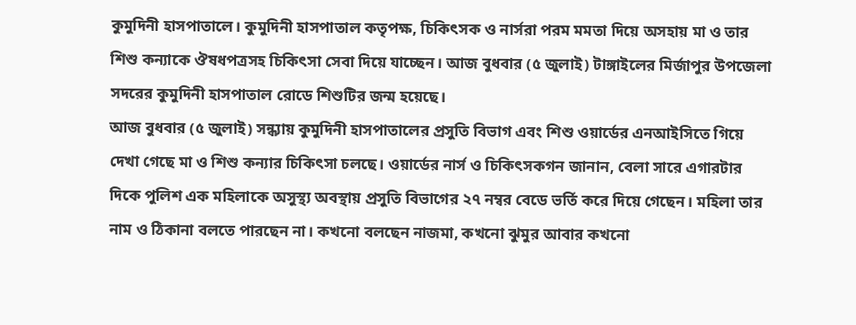কুমুদিনী হাসপাতালে। কুমুদিনী হাসপাতাল কতৃপক্ষ, চিকিৎসক ও নার্সরা পরম মমতা দিয়ে অসহায় মা ও তার শিশু কন্যাকে ঔষধপত্রসহ চিকিৎসা সেবা দিয়ে যাচ্ছেন। আজ বুধবার (৫ জুলাই) টাঙ্গাইলের মির্জাপুর উপজেলা সদরের কুমুদিনী হাসপাতাল রোডে শিশুটির জন্ম হয়েছে।
আজ বুধবার (৫ জুলাই) সন্ধ্যায় কুমুদিনী হাসপাতালের প্রসুতি বিভাগ এবং শিশু ওয়ার্ডের এনআইসিতে গিয়ে দেখা গেছে মা ও শিশু কন্যার চিকিৎসা চলছে। ওয়ার্ডের নার্স ও চিকিৎসকগন জানান, বেলা সারে এগারটার দিকে পুলিশ এক মহিলাকে অসুস্থ্য অবস্থায় প্রসুতি বিভাগের ২৭ নম্বর বেডে ভর্তি করে দিয়ে গেছেন। মহিলা তার নাম ও ঠিকানা বলতে পারছেন না। কখনো বলছেন নাজমা, কখনো ঝুমুর আবার কখনো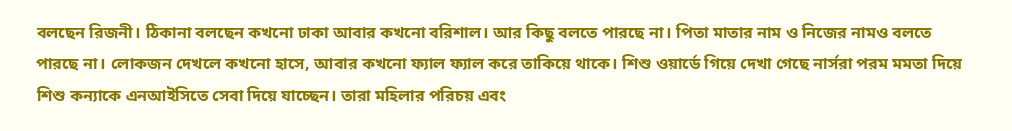বলছেন রিজনী। ঠিকানা বলছেন কখনো ঢাকা আবার কখনো বরিশাল। আর কিছু বলতে পারছে না। পিতা মাতার নাম ও নিজের নামও বলতে পারছে না। লোকজন দেখলে কখনো হাসে, আবার কখনো ফ্যাল ফ্যাল করে তাকিয়ে থাকে। শিশু ওয়ার্ডে গিয়ে দেখা গেছে নার্সরা পরম মমতা দিয়ে শিশু কন্যাকে এনআইসিতে সেবা দিয়ে যাচ্ছেন। তারা মহিলার পরিচয় এবং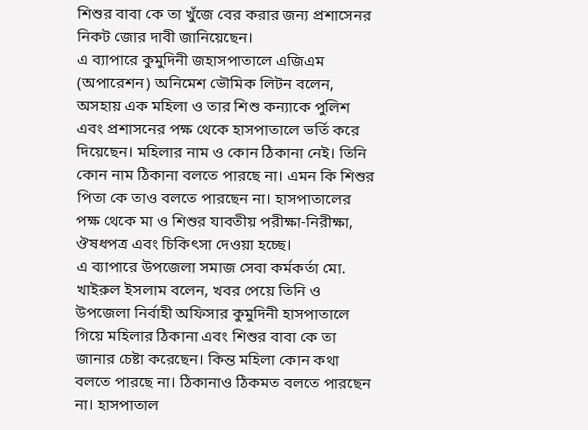শিশুর বাবা কে তা খুঁজে বের করার জন্য প্রশাসেনর নিকট জোর দাবী জানিয়েছেন।
এ ব্যাপারে কুমুদিনী জহাসপাতালে এজিএম (অপারেশন) অনিমেশ ভৌমিক লিটন বলেন, অসহায় এক মহিলা ও তার শিশু কন্যাকে পুলিশ এবং প্রশাসনের পক্ষ থেকে হাসপাতালে ভর্তি করে দিয়েছেন। মহিলার নাম ও কোন ঠিকানা নেই। তিনি কোন নাম ঠিকানা বলতে পারছে না। এমন কি শিশুর পিতা কে তাও বলতে পারছেন না। হাসপাতালের পক্ষ থেকে মা ও শিশুর যাবতীয় পরীক্ষা-নিরীক্ষা, ঔষধপত্র এবং চিকিৎসা দেওয়া হচ্ছে।
এ ব্যাপারে উপজেলা সমাজ সেবা কর্মকর্তা মো. খাইরুল ইসলাম বলেন, খবর পেয়ে তিনি ও উপজেলা নির্বাহী অফিসার কুমুদিনী হাসপাতালে গিয়ে মহিলার ঠিকানা এবং শিশুর বাবা কে তা জানার চেষ্টা করেছেন। কিন্ত মহিলা কোন কথা বলতে পারছে না। ঠিকানাও ঠিকমত বলতে পারছেন না। হাসপাতাল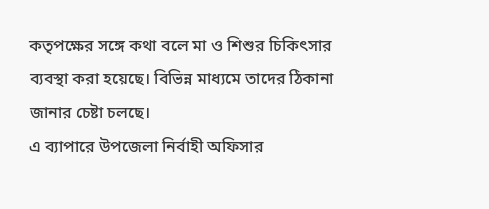কতৃপক্ষের সঙ্গে কথা বলে মা ও শিশুর চিকিৎসার ব্যবস্থা করা হয়েছে। বিভিন্ন মাধ্যমে তাদের ঠিকানা জানার চেষ্টা চলছে।
এ ব্যাপারে উপজেলা নির্বাহী অফিসার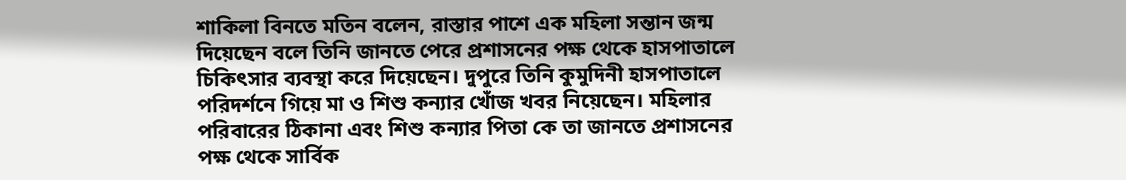শাকিলা বিনতে মতিন বলেন, রাস্তার পাশে এক মহিলা সন্তান জন্ম দিয়েছেন বলে তিনি জানতে পেরে প্রশাসনের পক্ষ থেকে হাসপাতালে চিকিৎসার ব্যবস্থা করে দিয়েছেন। দুপুরে তিনি কুমুদিনী হাসপাতালে পরিদর্শনে গিয়ে মা ও শিশু কন্যার খোঁজ খবর নিয়েছেন। মহিলার পরিবারের ঠিকানা এবং শিশু কন্যার পিতা কে তা জানতে প্রশাসনের পক্ষ থেকে সার্বিক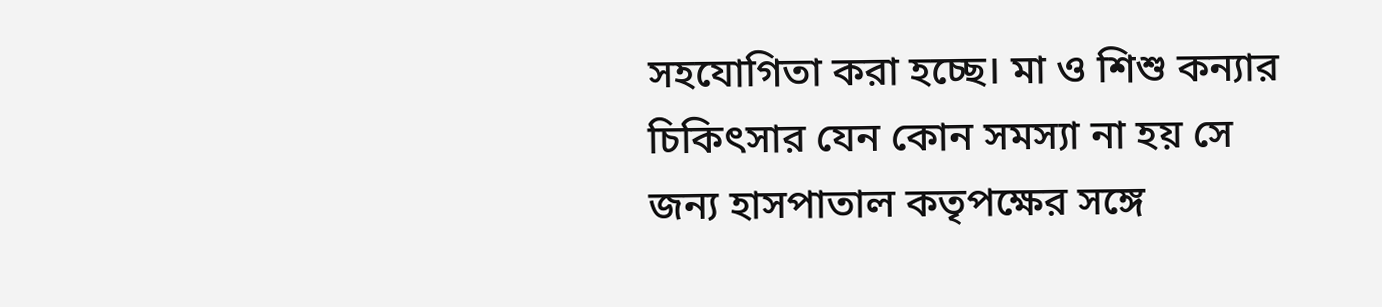সহযোগিতা করা হচ্ছে। মা ও শিশু কন্যার চিকিৎসার যেন কোন সমস্যা না হয় সে জন্য হাসপাতাল কতৃপক্ষের সঙ্গে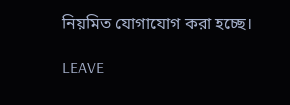নিয়মিত যোগাযোগ করা হচ্ছে।

LEAVE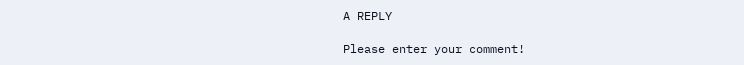A REPLY

Please enter your comment!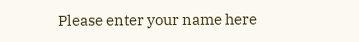Please enter your name here